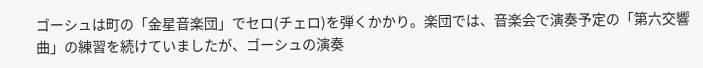ゴーシュは町の「金星音楽団」でセロ(チェロ)を弾くかかり。楽団では、音楽会で演奏予定の「第六交響曲」の練習を続けていましたが、ゴーシュの演奏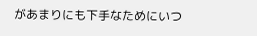があまりにも下手なためにいつ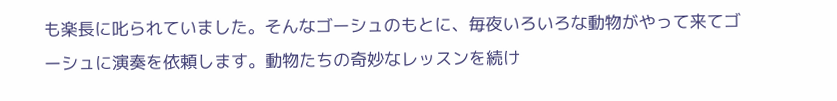も楽長に叱られていました。そんなゴーシュのもとに、毎夜いろいろな動物がやって来てゴーシュに演奏を依頼します。動物たちの奇妙なレッスンを続け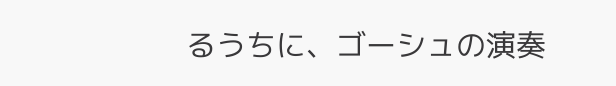るうちに、ゴーシュの演奏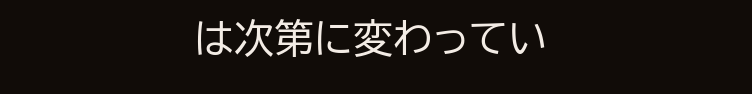は次第に変わってい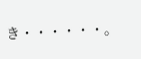き・・・・・・。